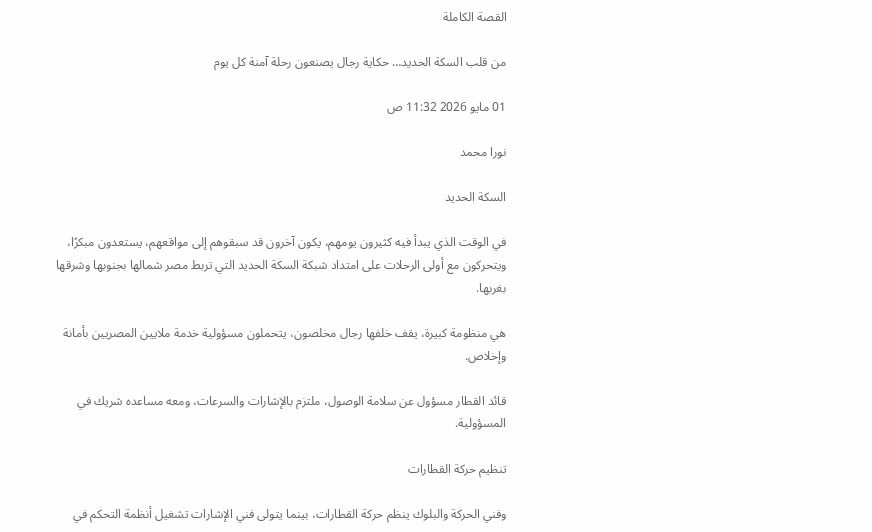القصة الكاملة

من قلب السكة الحديد… حكاية رجال يصنعون رحلة آمنة كل يوم

01 مايو 2026 11:32 ص

نورا محمد

السكة الحديد

في الوقت الذي يبدأ فيه كثيرون يومهم، يكون آخرون قد سبقوهم إلى مواقعهم، يستعدون مبكرًا، ويتحركون مع أولى الرحلات على امتداد شبكة السكة الحديد التي تربط مصر شمالها بجنوبها وشرقها بغربها.

هي منظومة كبيرة، يقف خلفها رجال مخلصون، يتحملون مسؤولية خدمة ملايين المصريين بأمانة وإخلاص.

قائد القطار مسؤول عن سلامة الوصول، ملتزم بالإشارات والسرعات، ومعه مساعده شريك في المسؤولية.

تنظيم حركة القطارات

وفني الحركة والبلوك ينظم حركة القطارات، بينما يتولى فني الإشارات تشغيل أنظمة التحكم في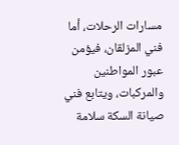مسارات الرحلات، أما فني المزلقان، فيؤمن عبور المواطنين والمركبات، ويتابع فني صيانة السكة سلامة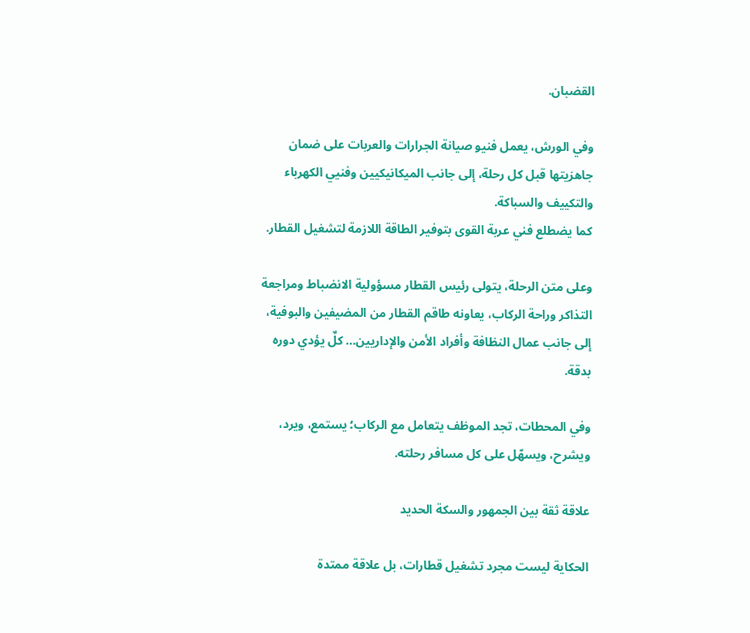القضبان.

وفي الورش، يعمل فنيو صيانة الجرارات والعربات على ضمان جاهزيتها قبل كل رحلة، إلى جانب الميكانيكيين وفنيي الكهرباء والتكييف والسباكة.
كما يضطلع فني عربة القوى بتوفير الطاقة اللازمة لتشغيل القطار.

وعلى متن الرحلة، يتولى رئيس القطار مسؤولية الانضباط ومراجعة التذاكر وراحة الركاب، يعاونه طاقم القطار من المضيفين والبوفية، إلى جانب عمال النظافة وأفراد الأمن والإداريين… كلٌ يؤدي دوره بدقة.

وفي المحطات، تجد الموظف يتعامل مع الركاب؛ يستمع، ويرد، ويشرح، ويسهّل على كل مسافر رحلته.

علاقة ثقة بين الجمهور والسكة الحديد

الحكاية ليست مجرد تشغيل قطارات، بل علاقة ممتدة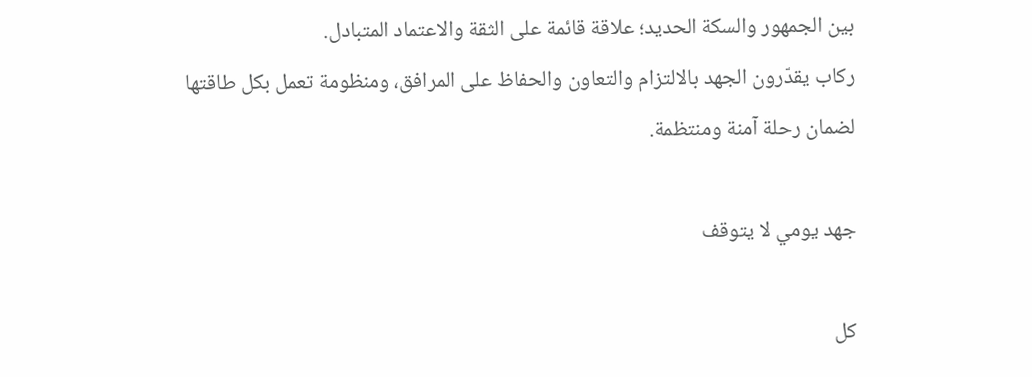بين الجمهور والسكة الحديد؛ علاقة قائمة على الثقة والاعتماد المتبادل.
ركاب يقدّرون الجهد بالالتزام والتعاون والحفاظ على المرافق، ومنظومة تعمل بكل طاقتها لضمان رحلة آمنة ومنتظمة.

جهد يومي لا يتوقف

كل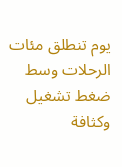يوم تنطلق مئات الرحلات وسط ضغط تشغيل وكثافة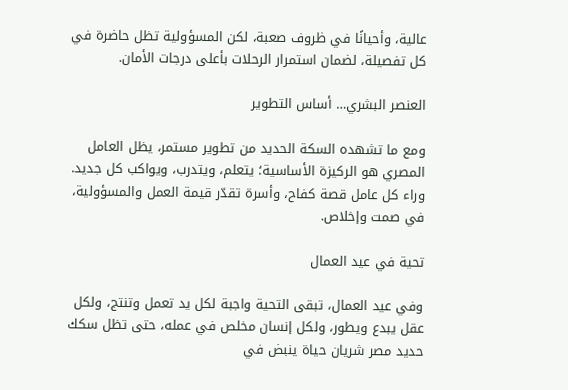عالية، وأحيانًا في ظروف صعبة، لكن المسؤولية تظل حاضرة في كل تفصيلة، لضمان استمرار الرحلات بأعلى درجات الأمان.

العنصر البشري… أساس التطوير

ومع ما تشهده السكة الحديد من تطوير مستمر، يظل العامل المصري هو الركيزة الأساسية؛ يتعلم، ويتدرب، ويواكب كل جديد.
وراء كل عامل قصة كفاح، وأسرة تقدّر قيمة العمل والمسؤولية، في صمت وإخلاص.

تحية في عيد العمال

وفي عيد العمال، تبقى التحية واجبة لكل يد تعمل وتنتج، ولكل عقل يبدع ويطور، ولكل إنسان مخلص في عمله، حتى تظل سكك حديد مصر شريان حياة ينبض في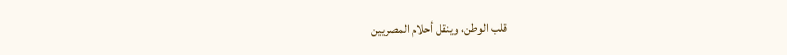قلب الوطن، وينقل أحلام المصريين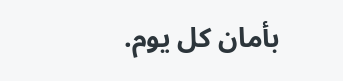بأمان كل يوم.